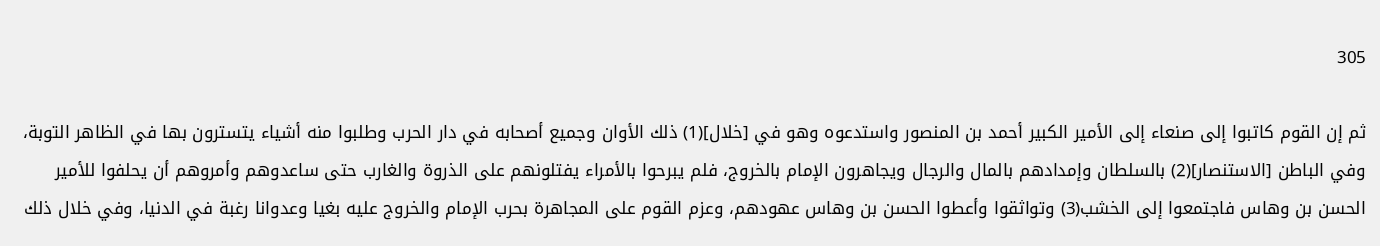305

ثم إن القوم كاتبوا إلى صنعاء إلى الأمير الكبير أحمد بن المنصور واستدعوه وهو في [خلال](1) ذلك الأوان وجميع أصحابه في دار الحرب وطلبوا منه أشياء يتسترون بها في الظاهر التوبة، وفي الباطن [الاستنصار](2) بالسلطان وإمدادهم بالمال والرجال ويجاهرون الإمام بالخروج، فلم يبرحوا بالأمراء يفتلونهم على الذروة والغارب حتى ساعدوهم وأمروهم أن يحلفوا للأمير الحسن بن وهاس فاجتمعوا إلى الخشب(3) وتواثقوا وأعطوا الحسن بن وهاس عهودهم، وعزم القوم على المجاهرة بحرب الإمام والخروج عليه بغيا وعدوانا رغبة في الدنيا، وفي خلال ذلك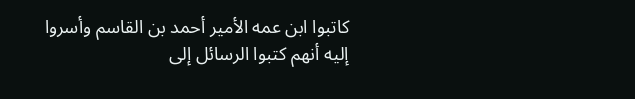كاتبوا ابن عمه الأمير أحمد بن القاسم وأسروا إليه أنهم كتبوا الرسائل إلى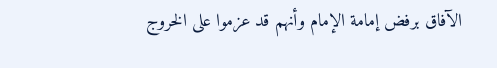الآفاق برفض إمامة الإمام وأنهم قد عزموا على الخروج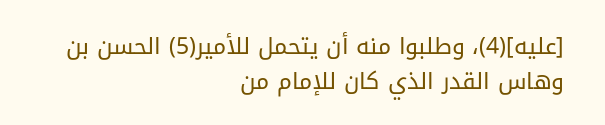[عليه](4)، وطلبوا منه أن يتحمل للأمير(5) الحسن بن وهاس القدر الذي كان للإمام من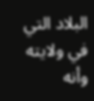البلاد التي في ولايته وأنه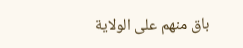باق منهم على الولاية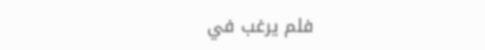فلم يرغب في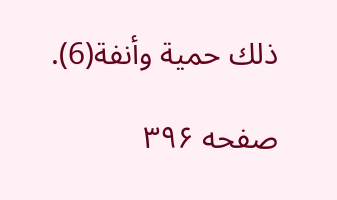ذلك حمية وأنفة(6).

صفحه ۳۹۶